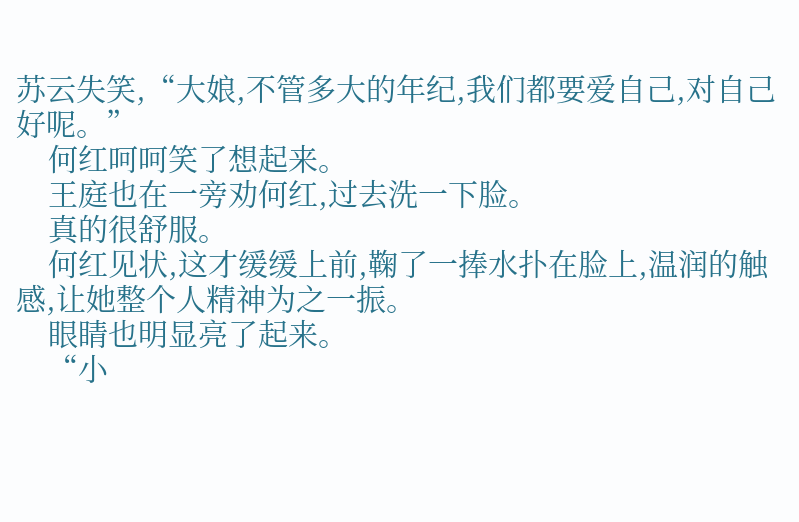苏云失笑,“大娘,不管多大的年纪,我们都要爱自己,对自己好呢。”
    何红呵呵笑了想起来。
    王庭也在一旁劝何红,过去洗一下脸。
    真的很舒服。
    何红见状,这才缓缓上前,鞠了一捧水扑在脸上,温润的触感,让她整个人精神为之一振。
    眼睛也明显亮了起来。
    “小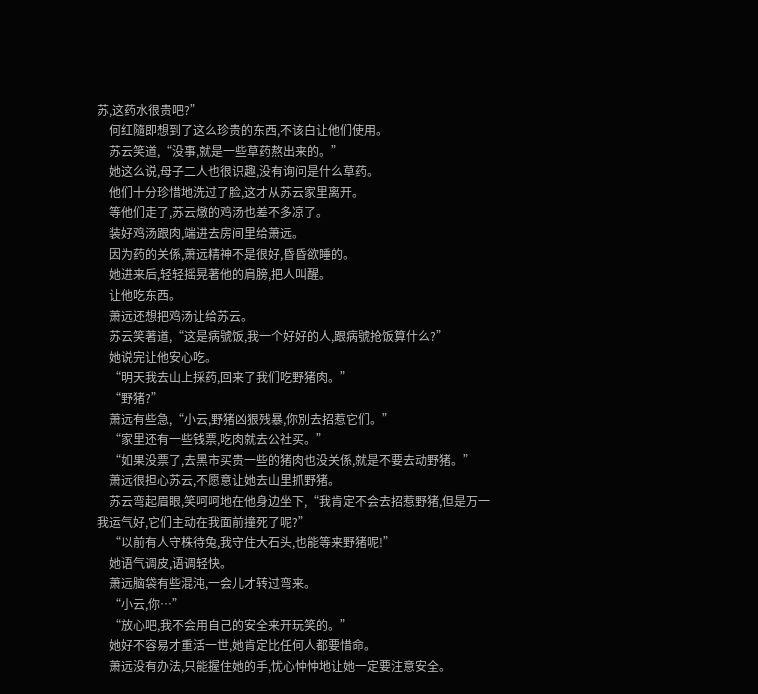苏,这药水很贵吧?”
    何红隨即想到了这么珍贵的东西,不该白让他们使用。
    苏云笑道,“没事,就是一些草药熬出来的。”
    她这么说,母子二人也很识趣,没有询问是什么草药。
    他们十分珍惜地洗过了脸,这才从苏云家里离开。
    等他们走了,苏云燉的鸡汤也差不多凉了。
    装好鸡汤跟肉,端进去房间里给萧远。
    因为药的关係,萧远精神不是很好,昏昏欲睡的。
    她进来后,轻轻摇晃著他的肩膀,把人叫醒。
    让他吃东西。
    萧远还想把鸡汤让给苏云。
    苏云笑著道,“这是病號饭,我一个好好的人,跟病號抢饭算什么?”
    她说完让他安心吃。
    “明天我去山上採药,回来了我们吃野猪肉。”
    “野猪?”
    萧远有些急,“小云,野猪凶狠残暴,你別去招惹它们。”
    “家里还有一些钱票,吃肉就去公社买。”
    “如果没票了,去黑市买贵一些的猪肉也没关係,就是不要去动野猪。”
    萧远很担心苏云,不愿意让她去山里抓野猪。
    苏云弯起眉眼,笑呵呵地在他身边坐下,“我肯定不会去招惹野猪,但是万一我运气好,它们主动在我面前撞死了呢?”
    “以前有人守株待兔,我守住大石头,也能等来野猪呢!”
    她语气调皮,语调轻快。
    萧远脑袋有些混沌,一会儿才转过弯来。
    “小云,你…”
    “放心吧,我不会用自己的安全来开玩笑的。”
    她好不容易才重活一世,她肯定比任何人都要惜命。
    萧远没有办法,只能握住她的手,忧心忡忡地让她一定要注意安全。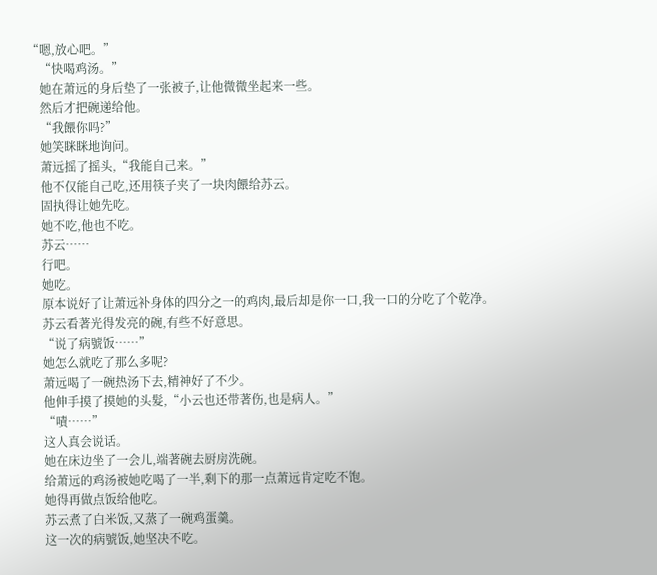“嗯,放心吧。”
    “快喝鸡汤。”
    她在萧远的身后垫了一张被子,让他微微坐起来一些。
    然后才把碗递给他。
    “我餵你吗?”
    她笑眯眯地询问。
    萧远摇了摇头,“我能自己来。”
    他不仅能自己吃,还用筷子夹了一块肉餵给苏云。
    固执得让她先吃。
    她不吃,他也不吃。
    苏云……
    行吧。
    她吃。
    原本说好了让萧远补身体的四分之一的鸡肉,最后却是你一口,我一口的分吃了个乾净。
    苏云看著光得发亮的碗,有些不好意思。
    “说了病號饭……”
    她怎么就吃了那么多呢?
    萧远喝了一碗热汤下去,精神好了不少。
    他伸手摸了摸她的头髮,“小云也还带著伤,也是病人。”
    “嘖……”
    这人真会说话。
    她在床边坐了一会儿,端著碗去厨房洗碗。
    给萧远的鸡汤被她吃喝了一半,剩下的那一点萧远肯定吃不饱。
    她得再做点饭给他吃。
    苏云煮了白米饭,又蒸了一碗鸡蛋羹。
    这一次的病號饭,她坚决不吃。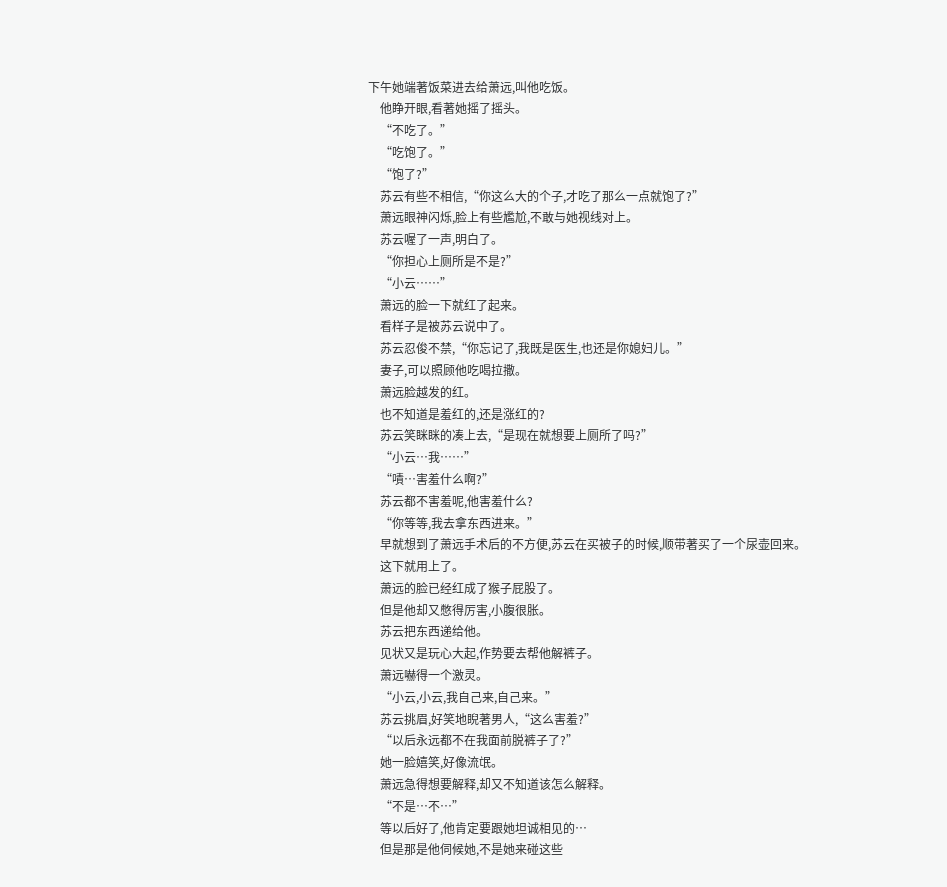下午她端著饭菜进去给萧远,叫他吃饭。
    他睁开眼,看著她摇了摇头。
    “不吃了。”
    “吃饱了。”
    “饱了?”
    苏云有些不相信,“你这么大的个子,才吃了那么一点就饱了?”
    萧远眼神闪烁,脸上有些尷尬,不敢与她视线对上。
    苏云喔了一声,明白了。
    “你担心上厕所是不是?”
    “小云……”
    萧远的脸一下就红了起来。
    看样子是被苏云说中了。
    苏云忍俊不禁,“你忘记了,我既是医生,也还是你媳妇儿。”
    妻子,可以照顾他吃喝拉撒。
    萧远脸越发的红。
    也不知道是羞红的,还是涨红的?
    苏云笑眯眯的凑上去,“是现在就想要上厕所了吗?”
    “小云…我……”
    “嘖…害羞什么啊?”
    苏云都不害羞呢,他害羞什么?
    “你等等,我去拿东西进来。”
    早就想到了萧远手术后的不方便,苏云在买被子的时候,顺带著买了一个尿壶回来。
    这下就用上了。
    萧远的脸已经红成了猴子屁股了。
    但是他却又憋得厉害,小腹很胀。
    苏云把东西递给他。
    见状又是玩心大起,作势要去帮他解裤子。
    萧远嚇得一个激灵。
    “小云,小云,我自己来,自己来。”
    苏云挑眉,好笑地睨著男人,“这么害羞?”
    “以后永远都不在我面前脱裤子了?”
    她一脸嬉笑,好像流氓。
    萧远急得想要解释,却又不知道该怎么解释。
    “不是…不…”
    等以后好了,他肯定要跟她坦诚相见的…
    但是那是他伺候她,不是她来碰这些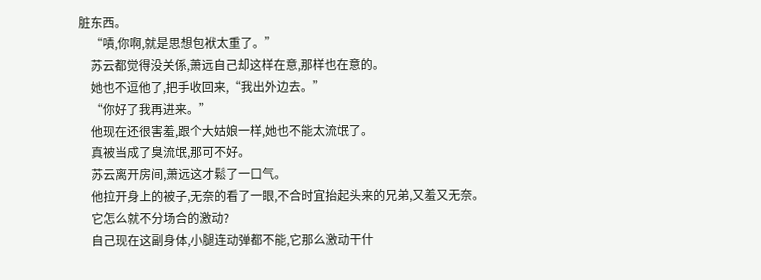脏东西。
    “嘖,你啊,就是思想包袱太重了。”
    苏云都觉得没关係,萧远自己却这样在意,那样也在意的。
    她也不逗他了,把手收回来,“我出外边去。”
    “你好了我再进来。”
    他现在还很害羞,跟个大姑娘一样,她也不能太流氓了。
    真被当成了臭流氓,那可不好。
    苏云离开房间,萧远这才鬆了一口气。
    他拉开身上的被子,无奈的看了一眼,不合时宜抬起头来的兄弟,又羞又无奈。
    它怎么就不分场合的激动?
    自己现在这副身体,小腿连动弹都不能,它那么激动干什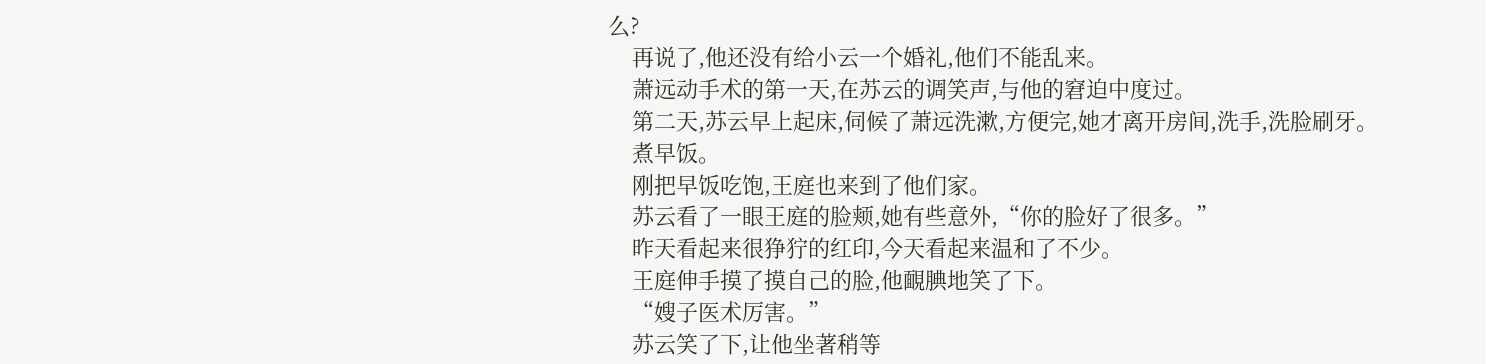么?
    再说了,他还没有给小云一个婚礼,他们不能乱来。
    萧远动手术的第一天,在苏云的调笑声,与他的窘迫中度过。
    第二天,苏云早上起床,伺候了萧远洗漱,方便完,她才离开房间,洗手,洗脸刷牙。
    煮早饭。
    刚把早饭吃饱,王庭也来到了他们家。
    苏云看了一眼王庭的脸颊,她有些意外,“你的脸好了很多。”
    昨天看起来很狰狞的红印,今天看起来温和了不少。
    王庭伸手摸了摸自己的脸,他靦腆地笑了下。
    “嫂子医术厉害。”
    苏云笑了下,让他坐著稍等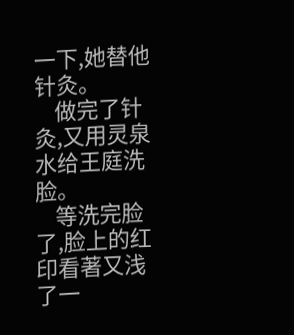一下,她替他针灸。
    做完了针灸,又用灵泉水给王庭洗脸。
    等洗完脸了,脸上的红印看著又浅了一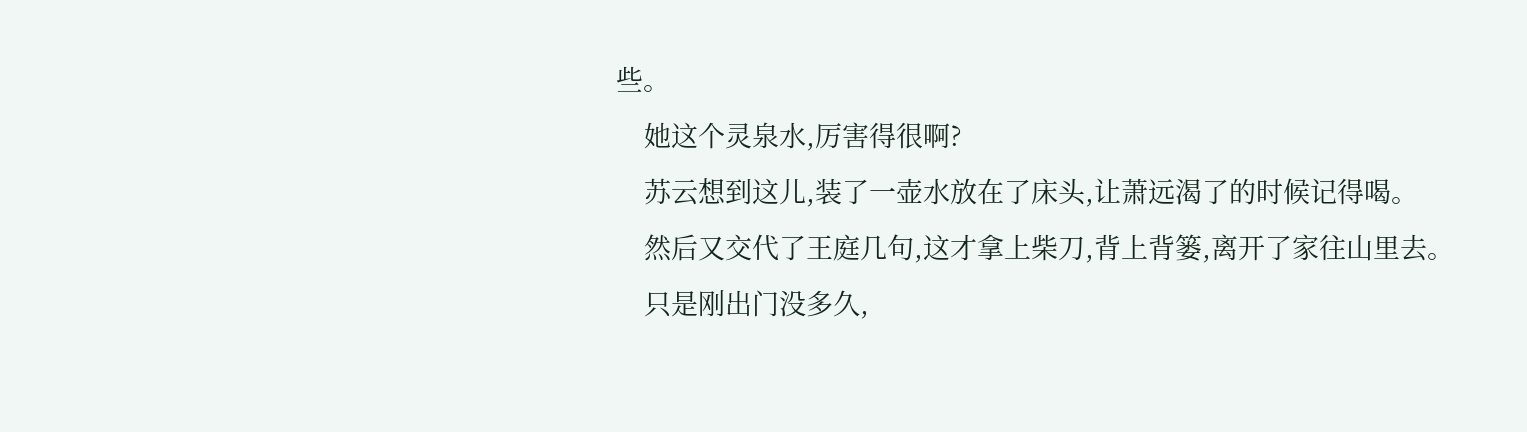些。
    她这个灵泉水,厉害得很啊?
    苏云想到这儿,装了一壶水放在了床头,让萧远渴了的时候记得喝。
    然后又交代了王庭几句,这才拿上柴刀,背上背篓,离开了家往山里去。
    只是刚出门没多久,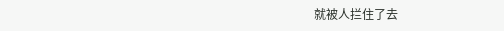就被人拦住了去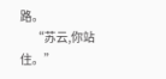路。
    “苏云,你站住。”